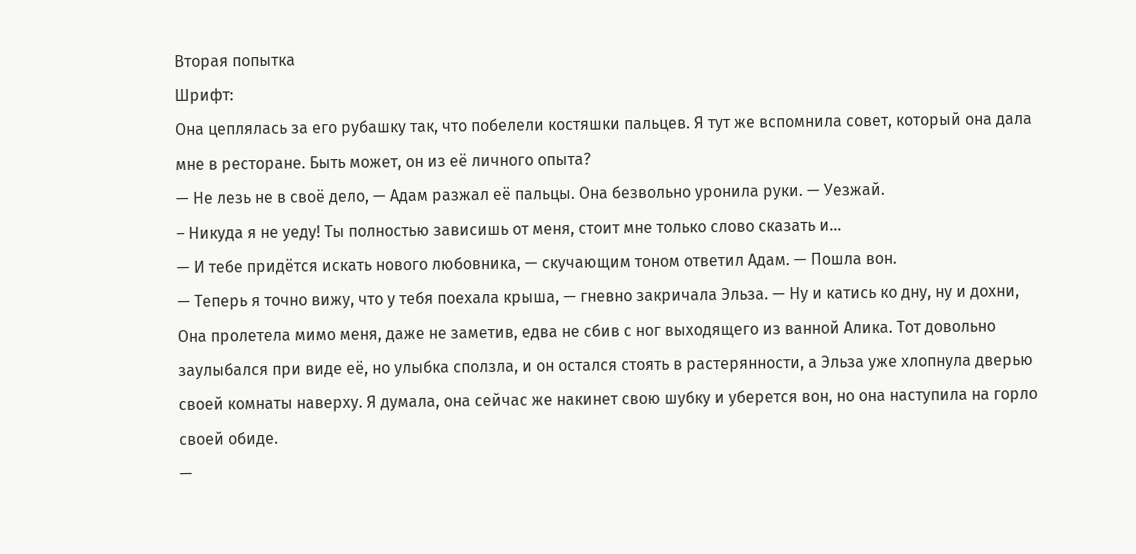Вторая попытка
Шрифт:
Она цеплялась за его рубашку так, что побелели костяшки пальцев. Я тут же вспомнила совет, который она дала мне в ресторане. Быть может, он из её личного опыта?
— Не лезь не в своё дело, — Адам разжал её пальцы. Она безвольно уронила руки. — Уезжай.
– Никуда я не уеду! Ты полностью зависишь от меня, стоит мне только слово сказать и…
— И тебе придётся искать нового любовника, — скучающим тоном ответил Адам. — Пошла вон.
— Теперь я точно вижу, что у тебя поехала крыша, — гневно закричала Эльза. — Ну и катись ко дну, ну и дохни,
Она пролетела мимо меня, даже не заметив, едва не сбив с ног выходящего из ванной Алика. Тот довольно заулыбался при виде её, но улыбка сползла, и он остался стоять в растерянности, а Эльза уже хлопнула дверью своей комнаты наверху. Я думала, она сейчас же накинет свою шубку и уберется вон, но она наступила на горло своей обиде.
—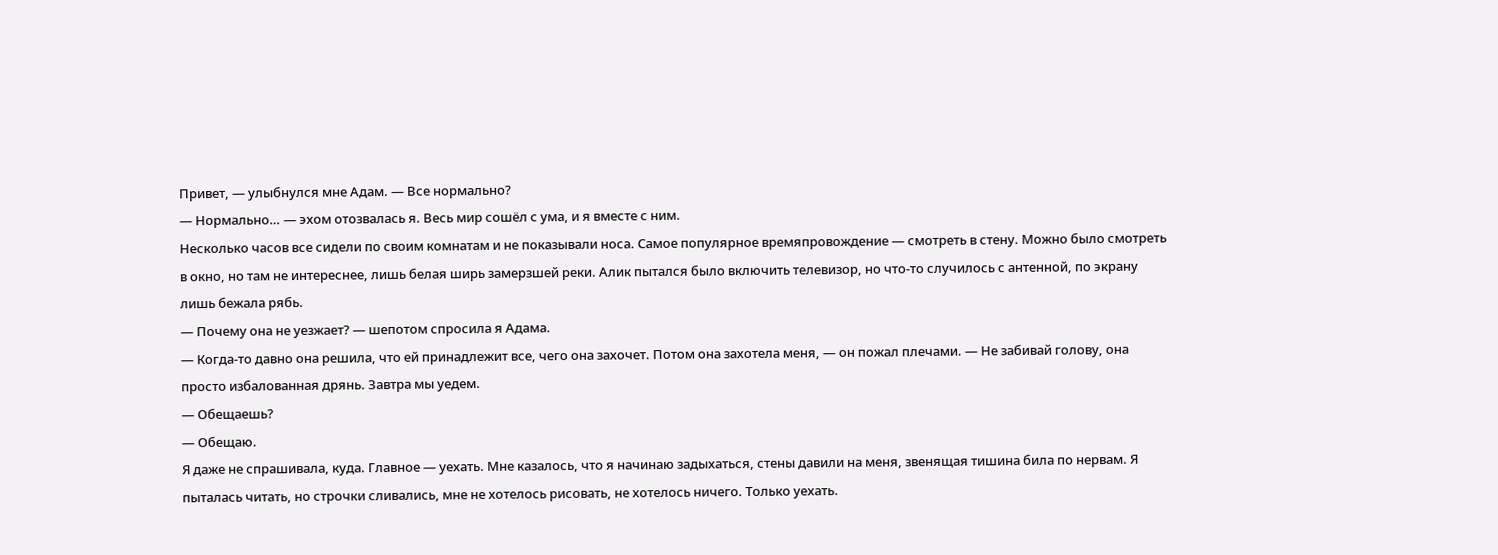Привет, — улыбнулся мне Адам. — Все нормально?
— Нормально… — эхом отозвалась я. Весь мир сошёл с ума, и я вместе с ним.
Несколько часов все сидели по своим комнатам и не показывали носа. Самое популярное времяпровождение — смотреть в стену. Можно было смотреть в окно, но там не интереснее, лишь белая ширь замерзшей реки. Алик пытался было включить телевизор, но что-то случилось с антенной, по экрану лишь бежала рябь.
— Почему она не уезжает? — шепотом спросила я Адама.
— Когда-то давно она решила, что ей принадлежит все, чего она захочет. Потом она захотела меня, — он пожал плечами. — Не забивай голову, она просто избалованная дрянь. Завтра мы уедем.
— Обещаешь?
— Обещаю.
Я даже не спрашивала, куда. Главное — уехать. Мне казалось, что я начинаю задыхаться, стены давили на меня, звенящая тишина била по нервам. Я пыталась читать, но строчки сливались, мне не хотелось рисовать, не хотелось ничего. Только уехать.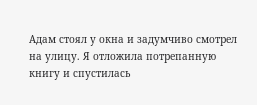Адам стоял у окна и задумчиво смотрел на улицу. Я отложила потрепанную книгу и спустилась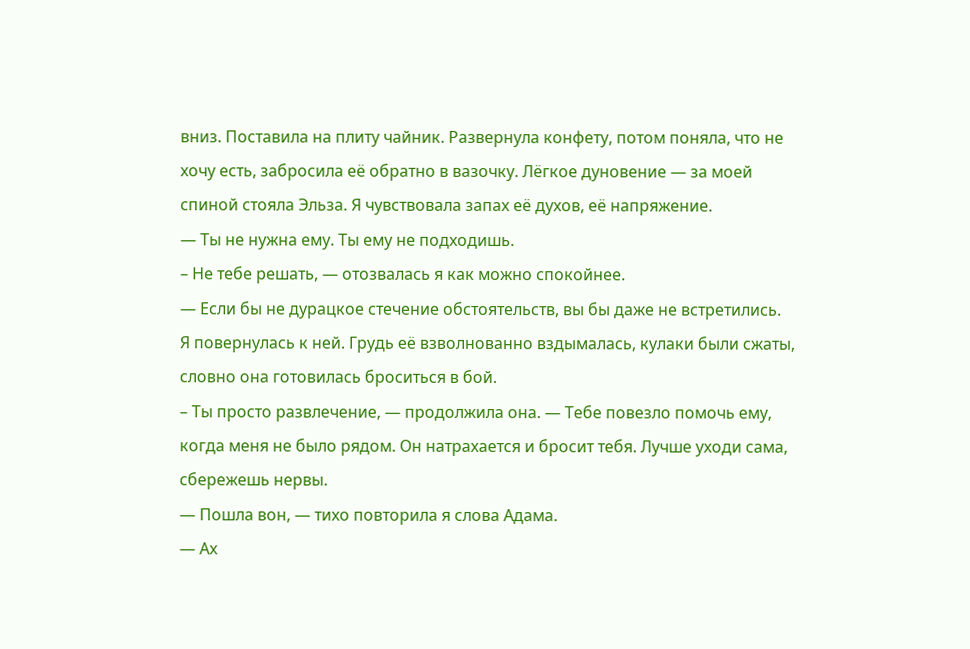вниз. Поставила на плиту чайник. Развернула конфету, потом поняла, что не хочу есть, забросила её обратно в вазочку. Лёгкое дуновение — за моей спиной стояла Эльза. Я чувствовала запах её духов, её напряжение.
— Ты не нужна ему. Ты ему не подходишь.
– Не тебе решать, — отозвалась я как можно спокойнее.
— Если бы не дурацкое стечение обстоятельств, вы бы даже не встретились.
Я повернулась к ней. Грудь её взволнованно вздымалась, кулаки были сжаты, словно она готовилась броситься в бой.
– Ты просто развлечение, — продолжила она. — Тебе повезло помочь ему, когда меня не было рядом. Он натрахается и бросит тебя. Лучше уходи сама, сбережешь нервы.
— Пошла вон, — тихо повторила я слова Адама.
— Ах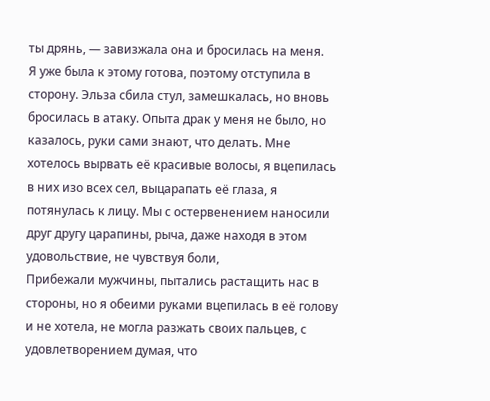ты дрянь, — завизжала она и бросилась на меня.
Я уже была к этому готова, поэтому отступила в сторону. Эльза сбила стул, замешкалась, но вновь бросилась в атаку. Опыта драк у меня не было, но казалось, руки сами знают, что делать. Мне хотелось вырвать её красивые волосы, я вцепилась в них изо всех сел, выцарапать её глаза, я потянулась к лицу. Мы с остервенением наносили друг другу царапины, рыча, даже находя в этом удовольствие, не чувствуя боли,
Прибежали мужчины, пытались растащить нас в стороны, но я обеими руками вцепилась в её голову и не хотела, не могла разжать своих пальцев, с удовлетворением думая, что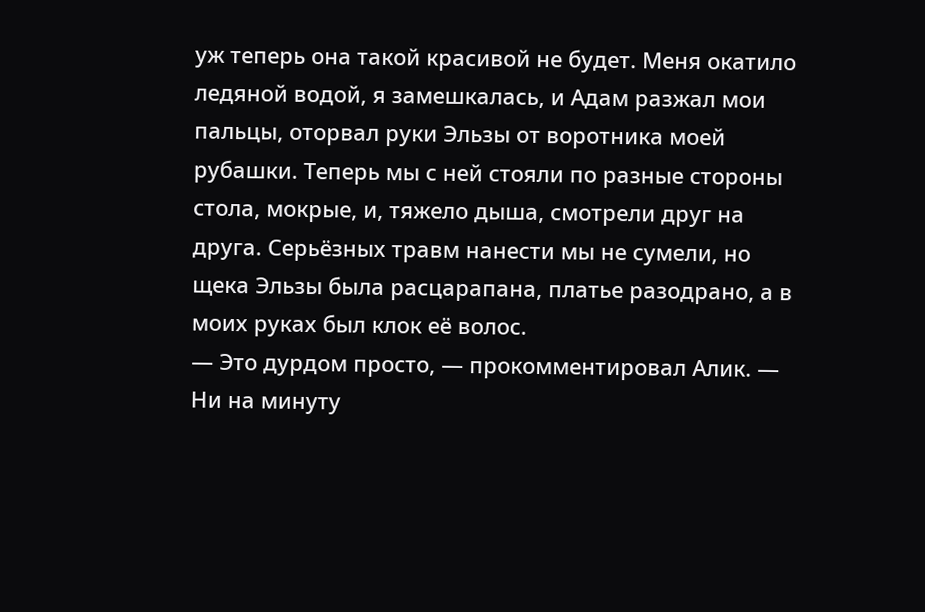уж теперь она такой красивой не будет. Меня окатило ледяной водой, я замешкалась, и Адам разжал мои пальцы, оторвал руки Эльзы от воротника моей рубашки. Теперь мы с ней стояли по разные стороны стола, мокрые, и, тяжело дыша, смотрели друг на друга. Серьёзных травм нанести мы не сумели, но щека Эльзы была расцарапана, платье разодрано, а в моих руках был клок её волос.
— Это дурдом просто, — прокомментировал Алик. — Ни на минуту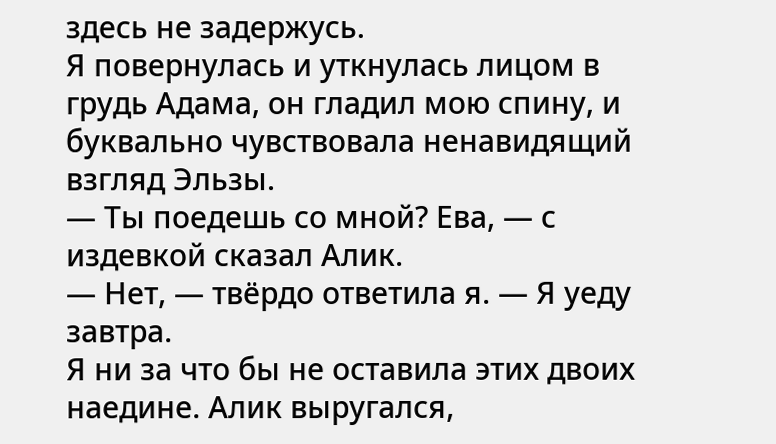здесь не задержусь.
Я повернулась и уткнулась лицом в грудь Адама, он гладил мою спину, и буквально чувствовала ненавидящий взгляд Эльзы.
— Ты поедешь со мной? Ева, — с издевкой сказал Алик.
— Нет, — твёрдо ответила я. — Я уеду завтра.
Я ни за что бы не оставила этих двоих наедине. Алик выругался,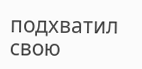подхватил свою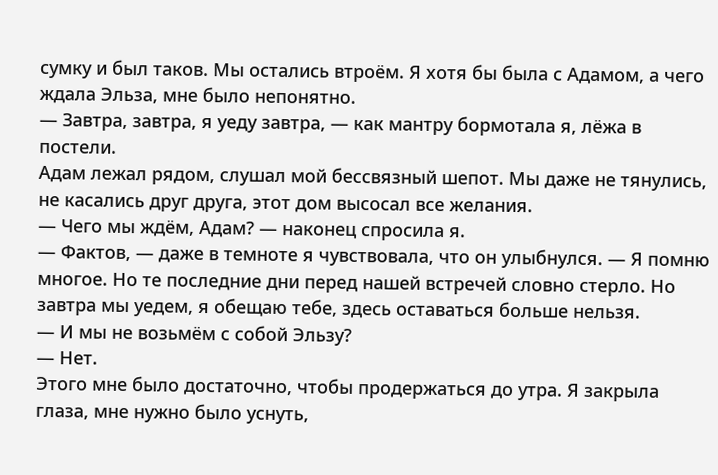сумку и был таков. Мы остались втроём. Я хотя бы была с Адамом, а чего ждала Эльза, мне было непонятно.
— Завтра, завтра, я уеду завтра, — как мантру бормотала я, лёжа в постели.
Адам лежал рядом, слушал мой бессвязный шепот. Мы даже не тянулись, не касались друг друга, этот дом высосал все желания.
— Чего мы ждём, Адам? — наконец спросила я.
— Фактов, — даже в темноте я чувствовала, что он улыбнулся. — Я помню многое. Но те последние дни перед нашей встречей словно стерло. Но завтра мы уедем, я обещаю тебе, здесь оставаться больше нельзя.
— И мы не возьмём с собой Эльзу?
— Нет.
Этого мне было достаточно, чтобы продержаться до утра. Я закрыла глаза, мне нужно было уснуть,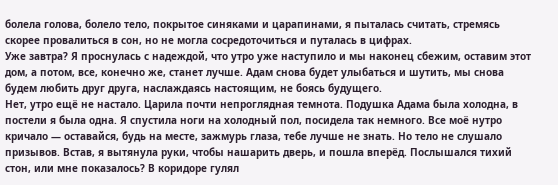болела голова, болело тело, покрытое синяками и царапинами, я пыталась считать, стремясь скорее провалиться в сон, но не могла сосредоточиться и путалась в цифрах.
Уже завтра? Я проснулась с надеждой, что утро уже наступило и мы наконец сбежим, оставим этот дом, а потом, все, конечно же, станет лучше. Адам снова будет улыбаться и шутить, мы снова будем любить друг друга, наслаждаясь настоящим, не боясь будущего.
Нет, утро ещё не настало. Царила почти непроглядная темнота. Подушка Адама была холодна, в постели я была одна. Я спустила ноги на холодный пол, посидела так немного. Все моё нутро кричало — оставайся, будь на месте, зажмурь глаза, тебе лучше не знать. Но тело не слушало призывов. Встав, я вытянула руки, чтобы нашарить дверь, и пошла вперёд. Послышался тихий стон, или мне показалось? В коридоре гулял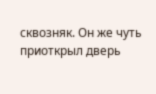сквозняк. Он же чуть приоткрыл дверь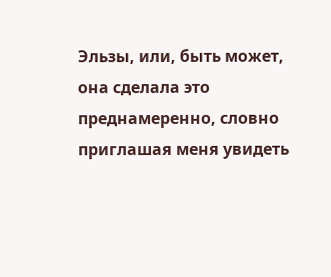Эльзы, или, быть может, она сделала это преднамеренно, словно приглашая меня увидеть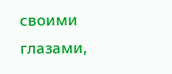своими глазами,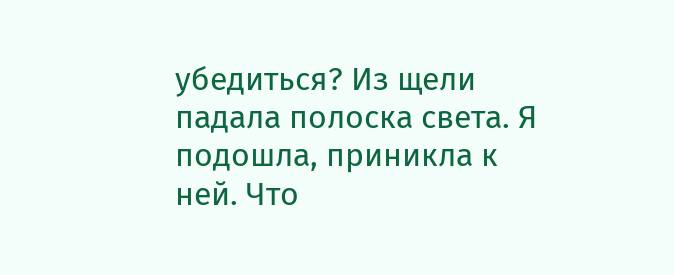убедиться? Из щели падала полоска света. Я подошла, приникла к ней. Что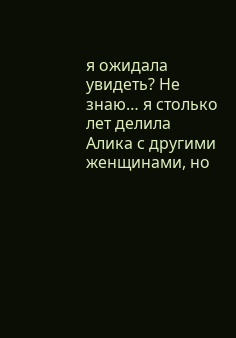я ожидала увидеть? Не знаю… я столько лет делила Алика с другими женщинами, но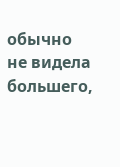обычно не видела большего,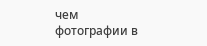чем фотографии в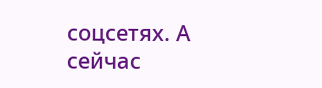соцсетях. А сейчас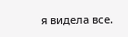я видела все.